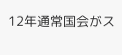12年通常国会がス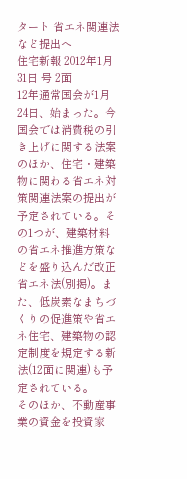タート 省エネ関連法など提出へ
住宅新報 2012年1月31日 号 2面
12年通常国会が1月24日、始まった。今国会では消費税の引き上げに関する法案のほか、住宅・建築物に関わる省エネ対策関連法案の提出が予定されている。その1つが、建築材料の省エネ推進方策などを盛り込んだ改正省エネ法(別掲)。また、低炭素なまちづくりの促進策や省エネ住宅、建築物の認定制度を規定する新法(12面に関連)も予定されている。
そのほか、不動産事業の資金を投資家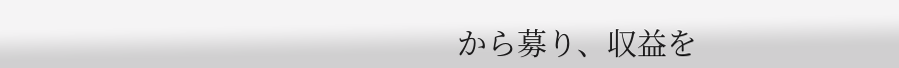から募り、収益を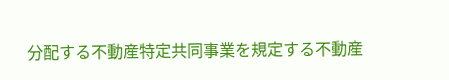分配する不動産特定共同事業を規定する不動産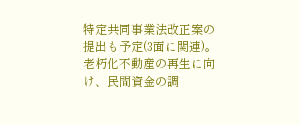特定共同事業法改正案の提出も予定(3面に関連)。老朽化不動産の再生に向け、民間資金の調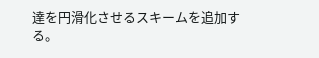達を円滑化させるスキームを追加する。